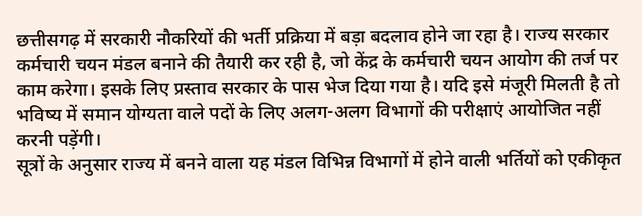छत्तीसगढ़ में सरकारी नौकरियों की भर्ती प्रक्रिया में बड़ा बदलाव होने जा रहा है। राज्य सरकार कर्मचारी चयन मंडल बनाने की तैयारी कर रही है, जो केंद्र के कर्मचारी चयन आयोग की तर्ज पर काम करेगा। इसके लिए प्रस्ताव सरकार के पास भेज दिया गया है। यदि इसे मंजूरी मिलती है तो भविष्य में समान योग्यता वाले पदों के लिए अलग-अलग विभागों की परीक्षाएं आयोजित नहीं करनी पड़ेंगी।
सूत्रों के अनुसार राज्य में बनने वाला यह मंडल विभिन्न विभागों में होने वाली भर्तियों को एकीकृत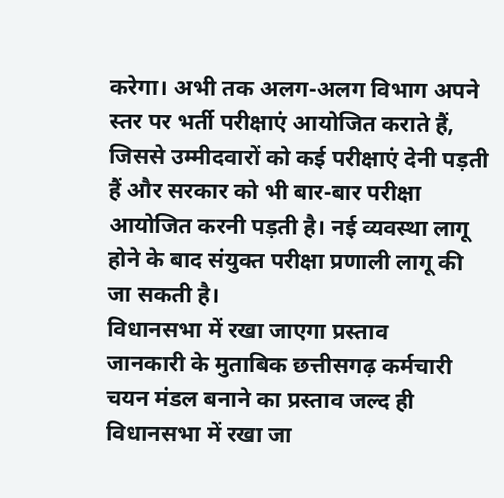करेगा। अभी तक अलग-अलग विभाग अपने स्तर पर भर्ती परीक्षाएं आयोजित कराते हैं, जिससे उम्मीदवारों को कई परीक्षाएं देनी पड़ती हैं और सरकार को भी बार-बार परीक्षा आयोजित करनी पड़ती है। नई व्यवस्था लागू होने के बाद संयुक्त परीक्षा प्रणाली लागू की जा सकती है।
विधानसभा में रखा जाएगा प्रस्ताव
जानकारी के मुताबिक छत्तीसगढ़ कर्मचारी चयन मंडल बनाने का प्रस्ताव जल्द ही विधानसभा में रखा जा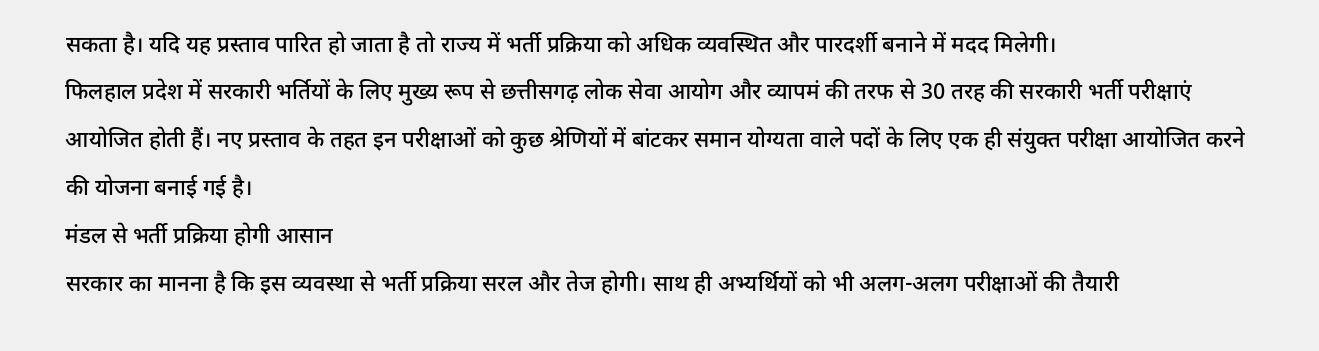सकता है। यदि यह प्रस्ताव पारित हो जाता है तो राज्य में भर्ती प्रक्रिया को अधिक व्यवस्थित और पारदर्शी बनाने में मदद मिलेगी।
फिलहाल प्रदेश में सरकारी भर्तियों के लिए मुख्य रूप से छत्तीसगढ़ लोक सेवा आयोग और व्यापमं की तरफ से 30 तरह की सरकारी भर्ती परीक्षाएं आयोजित होती हैं। नए प्रस्ताव के तहत इन परीक्षाओं को कुछ श्रेणियों में बांटकर समान योग्यता वाले पदों के लिए एक ही संयुक्त परीक्षा आयोजित करने की योजना बनाई गई है।
मंडल से भर्ती प्रक्रिया होगी आसान
सरकार का मानना है कि इस व्यवस्था से भर्ती प्रक्रिया सरल और तेज होगी। साथ ही अभ्यर्थियों को भी अलग-अलग परीक्षाओं की तैयारी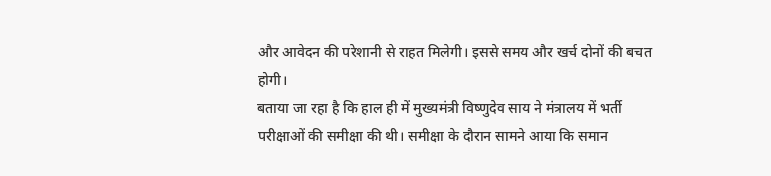और आवेदन की परेशानी से राहत मिलेगी। इससे समय और खर्च दोनों की बचत होगी।
बताया जा रहा है कि हाल ही में मुख्यमंत्री विष्णुदेव साय ने मंत्रालय में भर्ती परीक्षाओं की समीक्षा की थी। समीक्षा के दौरान सामने आया कि समान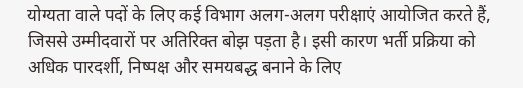योग्यता वाले पदों के लिए कई विभाग अलग-अलग परीक्षाएं आयोजित करते हैं, जिससे उम्मीदवारों पर अतिरिक्त बोझ पड़ता है। इसी कारण भर्ती प्रक्रिया को अधिक पारदर्शी, निष्पक्ष और समयबद्ध बनाने के लिए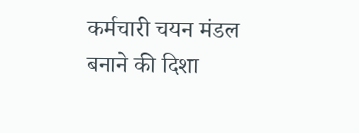कर्मचारी चयन मंडल बनाने की दिशा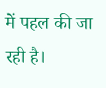में पहल की जा रही है।